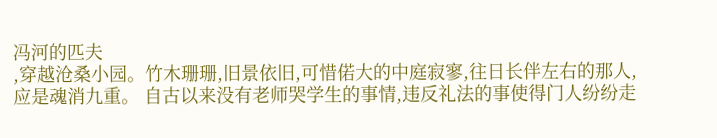冯河的匹夫
,穿越沧桑小园。竹木珊珊,旧景依旧,可惜偌大的中庭寂寥,往日长伴左右的那人,应是魂消九重。 自古以来没有老师哭学生的事情,违反礼法的事使得门人纷纷走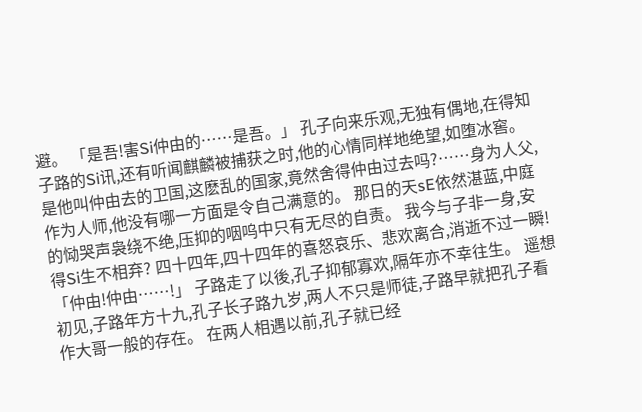避。 「是吾!害Si仲由的……是吾。」 孔子向来乐观,无独有偶地,在得知子路的Si讯,还有听闻麒麟被捕获之时,他的心情同样地绝望,如堕冰窖。 是他叫仲由去的卫国,这麽乱的国家,竟然舍得仲由过去吗?……身为人父,作为人师,他没有哪一方面是令自己满意的。 那日的天sE依然湛蓝,中庭的恸哭声袅绕不绝,压抑的咽呜中只有无尽的自责。 我今与子非一身,安得Si生不相弃? 四十四年,四十四年的喜怒哀乐、悲欢离合,消逝不过一瞬! 「仲由!仲由……!」 子路走了以後,孔子抑郁寡欢,隔年亦不幸往生。 遥想初见,子路年方十九,孔子长子路九岁,两人不只是师徒,子路早就把孔子看作大哥一般的存在。 在两人相遇以前,孔子就已经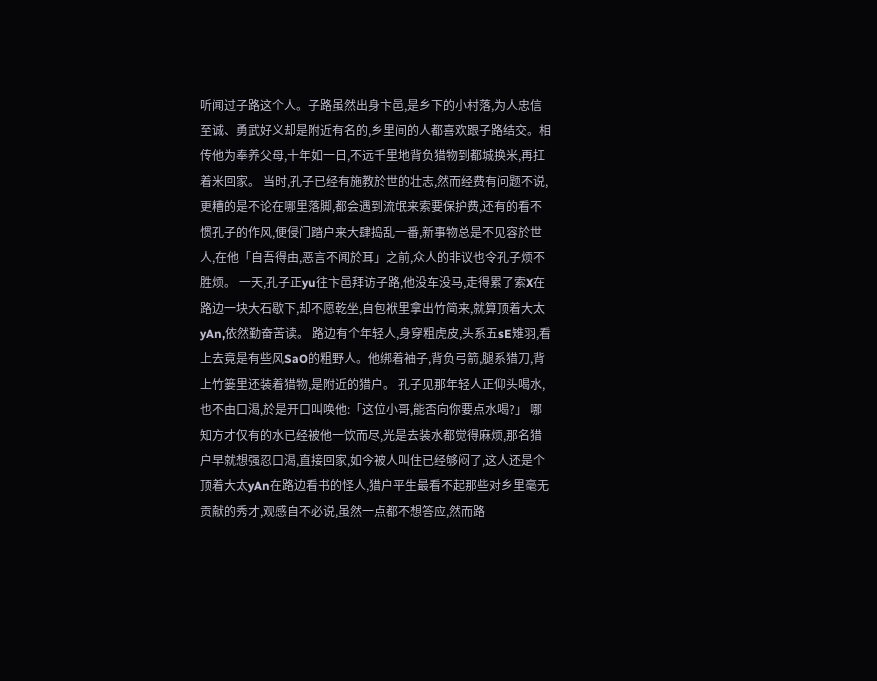听闻过子路这个人。子路虽然出身卞邑,是乡下的小村落,为人忠信至诚、勇武好义却是附近有名的,乡里间的人都喜欢跟子路结交。相传他为奉养父母,十年如一日,不远千里地背负猎物到都城换米,再扛着米回家。 当时,孔子已经有施教於世的壮志,然而经费有问题不说,更糟的是不论在哪里落脚,都会遇到流氓来索要保护费,还有的看不惯孔子的作风,便侵门踏户来大肆捣乱一番,新事物总是不见容於世人,在他「自吾得由,恶言不闻於耳」之前,众人的非议也令孔子烦不胜烦。 一天,孔子正yu往卞邑拜访子路,他没车没马,走得累了索X在路边一块大石歇下,却不愿乾坐,自包袱里拿出竹简来,就算顶着大太yAn,依然勤奋苦读。 路边有个年轻人,身穿粗虎皮,头系五sE雉羽,看上去竟是有些风SaO的粗野人。他绑着袖子,背负弓箭,腿系猎刀,背上竹篓里还装着猎物,是附近的猎户。 孔子见那年轻人正仰头喝水,也不由口渴,於是开口叫唤他:「这位小哥,能否向你要点水喝?」 哪知方才仅有的水已经被他一饮而尽,光是去装水都觉得麻烦,那名猎户早就想强忍口渴,直接回家,如今被人叫住已经够闷了,这人还是个顶着大太yAn在路边看书的怪人,猎户平生最看不起那些对乡里毫无贡献的秀才,观感自不必说,虽然一点都不想答应,然而路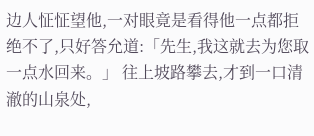边人怔怔望他,一对眼竟是看得他一点都拒绝不了,只好答允道:「先生,我这就去为您取一点水回来。」 往上坡路攀去,才到一口清澈的山泉处,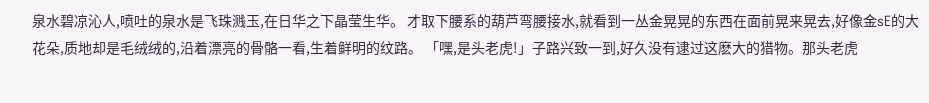泉水碧凉沁人,喷吐的泉水是飞珠溅玉,在日华之下晶莹生华。 才取下腰系的葫芦弯腰接水,就看到一丛金晃晃的东西在面前晃来晃去,好像金sE的大花朵,质地却是毛绒绒的,沿着漂亮的骨骼一看,生着鲜明的纹路。 「嘿,是头老虎!」子路兴致一到,好久没有逮过这麽大的猎物。那头老虎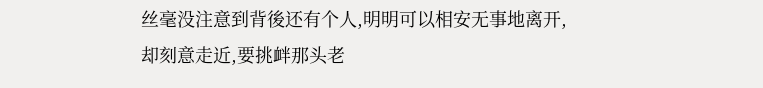丝毫没注意到背後还有个人,明明可以相安无事地离开,却刻意走近,要挑衅那头老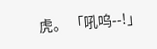虎。 「吼呜--!」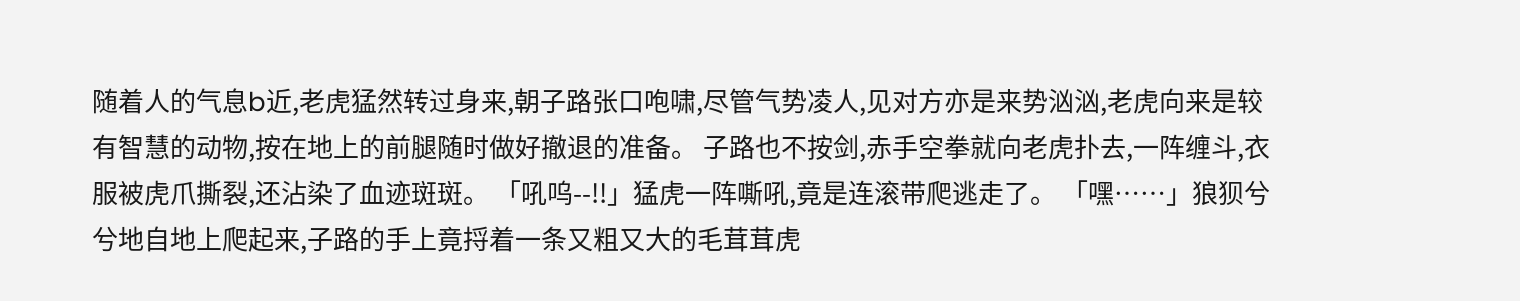随着人的气息b近,老虎猛然转过身来,朝子路张口咆啸,尽管气势凌人,见对方亦是来势汹汹,老虎向来是较有智慧的动物,按在地上的前腿随时做好撤退的准备。 子路也不按剑,赤手空拳就向老虎扑去,一阵缠斗,衣服被虎爪撕裂,还沾染了血迹斑斑。 「吼呜--!!」猛虎一阵嘶吼,竟是连滚带爬逃走了。 「嘿……」狼狈兮兮地自地上爬起来,子路的手上竟捋着一条又粗又大的毛茸茸虎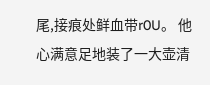尾,接痕处鲜血带r0U。 他心满意足地装了一大壶清